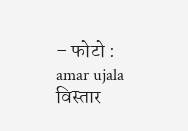– फोटो : amar ujala
विस्तार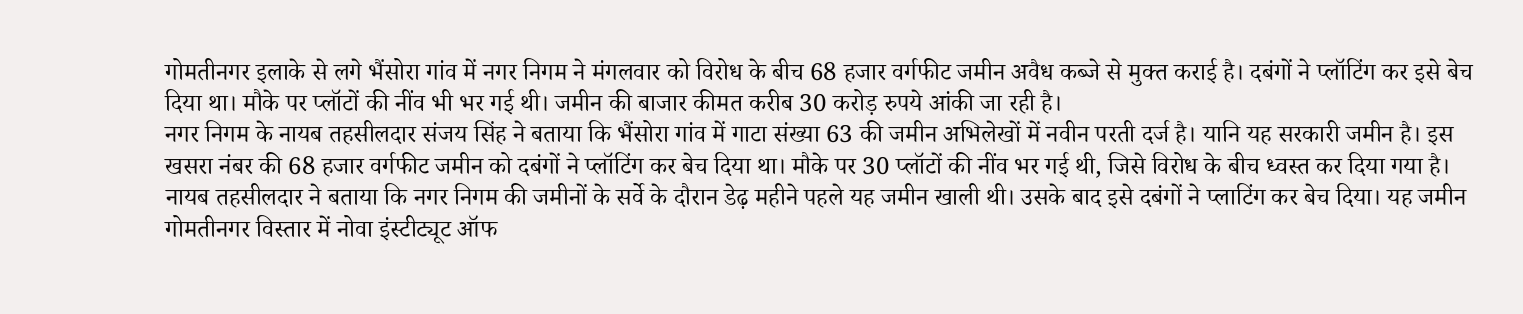गोमतीनगर इलाके से लगे भैंसोरा गांव में नगर निगम ने मंगलवार को विरोध के बीच 68 हजार वर्गफीट जमीन अवैध कब्जे से मुक्त कराई है। दबंगों ने प्लॉटिंग कर इसे बेच दिया था। मौके पर प्लॉटों की नींव भी भर गई थी। जमीन की बाजार कीमत करीब 30 करोड़ रुपये आंकी जा रही है।
नगर निगम के नायब तहसीलदार संजय सिंह ने बताया कि भैंसोरा गांव में गाटा संख्या 63 की जमीन अभिलेखों में नवीन परती दर्ज है। यानि यह सरकारी जमीन है। इस खसरा नंबर की 68 हजार वर्गफीट जमीन को दबंगों ने प्लॉटिंग कर बेच दिया था। मौके पर 30 प्लॉटों की नींव भर गई थी, जिसे विरोध के बीच ध्वस्त कर दिया गया है।
नायब तहसीलदार ने बताया कि नगर निगम की जमीनों के सर्वे के दौरान डेढ़ महीने पहले यह जमीन खाली थी। उसके बाद इसे दबंगों ने प्लाटिंग कर बेच दिया। यह जमीन गोमतीनगर विस्तार में नोवा इंस्टीट्यूट ऑफ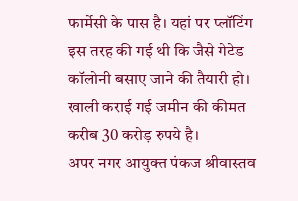फार्मेसी के पास है। यहां पर प्लॉटिंग इस तरह की गई थी कि जैसे गेटेड कॉलोनी बसाए जाने की तैयारी हो। खाली कराई गई जमीन की कीमत करीब 30 करोड़ रुपये है।
अपर नगर आयुक्त पंकज श्रीवास्तव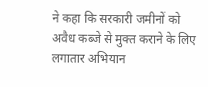ने कहा कि सरकारी जमीनों को अवैध कब्जे से मुक्त कराने के लिए लगातार अभियान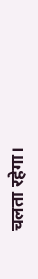चलता रहेगा।